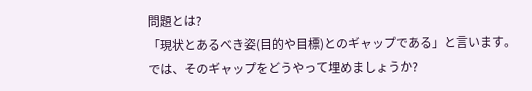問題とは?
「現状とあるべき姿(目的や目標)とのギャップである」と言います。
では、そのギャップをどうやって埋めましょうか?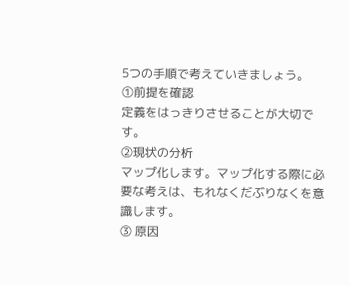5つの手順で考えていきましょう。
①前提を確認
定義をはっきりさせることが大切です。
②現状の分析
マップ化します。マップ化する際に必要な考えは、もれなくだぶりなくを意識します。
③ 原因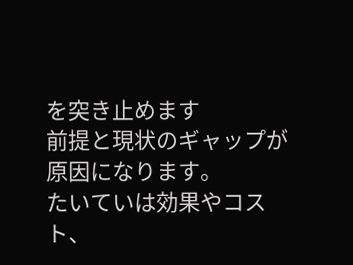を突き止めます
前提と現状のギャップが原因になります。
たいていは効果やコスト、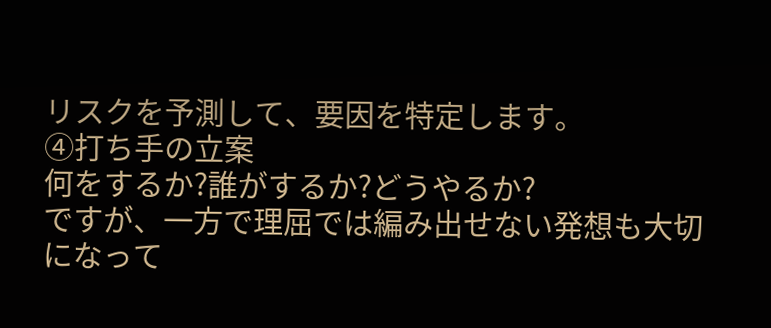リスクを予測して、要因を特定します。
④打ち手の立案
何をするか?誰がするか?どうやるか?
ですが、一方で理屈では編み出せない発想も大切になって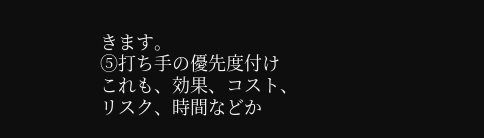きます。
⑤打ち手の優先度付け
これも、効果、コスト、リスク、時間などか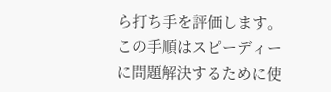ら打ち手を評価します。
この手順はスピーディーに問題解決するために使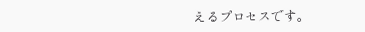えるプロセスです。